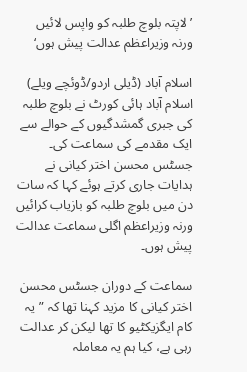’لاپتہ بلوچ طلبہ کو واپس لائیں ورنہ وزیراعظم عدالت پیش ہوں‘

اسلام آباد (ڈیلی اردو/ڈوئچے ویلے) اسلام آباد ہائی کورٹ نے بلوچ طلبہ کی جبری گمشدگیوں کے حوالے سے ایک مقدمے کی سماعت کی۔ جسٹس محسن اختر کیانی نے ہدایات جاری کرتے ہوئے کہا کہ سات دن میں بلوچ طلبہ کو بازیاب کرائیں ورنہ وزیراعظم اگلی سماعت عدالت پیش ہوں۔

سماعت کے دوران جسٹس محسن اختر کیانی کا مزید کہنا تھا کہ ”یہ کام ایگزیکٹیو کا تھا لیکن کر عدالت رہی ہے، کیا ہم یہ معاملہ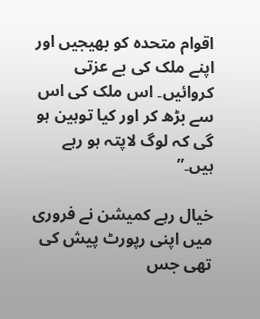اقوام متحدہ کو بھیجیں اور اپنے ملک کی بے عزتی کروائیں۔ اس ملک کی اس سے بڑھ کر اور کیا توہین ہو گی کہ لوگ لاپتہ ہو رہے ہیں۔”

خیال رہے کمیشن نے فروری میں اپنی رپورٹ پیش کی تھی جس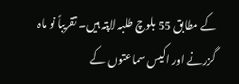کے مطابق 55 بلوچ طلبہ لاپتہ ہیں۔ تقریباً نو ماہ گزرنے اور اکیس سماعتوں کے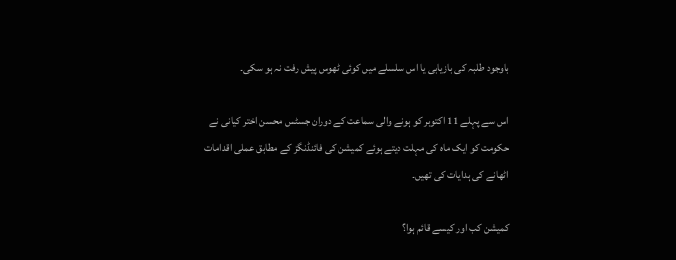باوجود طلبہ کی بازیابی یا اس سلسلے میں کوئی ٹھوس پیش رفت نہ ہو سکی۔

اس سے پہلے 11 اکتوبر کو ہونے والی سماعت کے دوران جسٹس محسن اختر کیانی نے حکومت کو ایک ماہ کی مہلت دیتے ہوئے کمیشن کی فائنڈنگز کے مطابق عملی اقدامات اٹھانے کی ہدایات کی تھیں۔

کمیشن کب اور کیسے قائم ہوا؟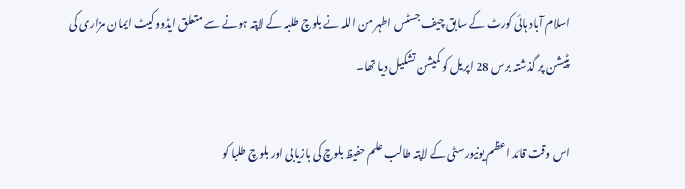اسلام آباد ہائی کورٹ کے سابق چیف جسٹس اطہر من اللہ نے بلوچ طلبہ کے لاپتہ ہونے سے متعلق ایڈووکیٹ ایمان مزاری کی پٹیشن پر گذشتہ برس 28 اپریل کو کمیشن تشکیل دیا تھا۔

اس وقت قائد اعظم یونیورسٹی کے لاپتہ طالب علم حفیظ بلوچ کی بازیابی اور بلوچ طلبا کو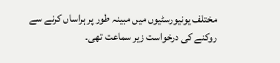مختلف یونیورسٹیوں میں مبینہ طور پر ہراساں کرنے سے روکنے کی درخواست زیر سماعت تھی۔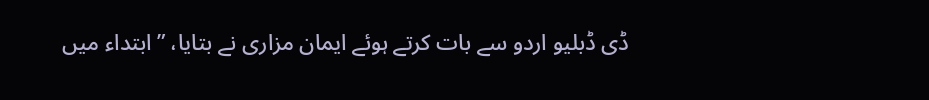ڈی ڈبلیو اردو سے بات کرتے ہوئے ایمان مزاری نے بتایا، ”ابتداء میں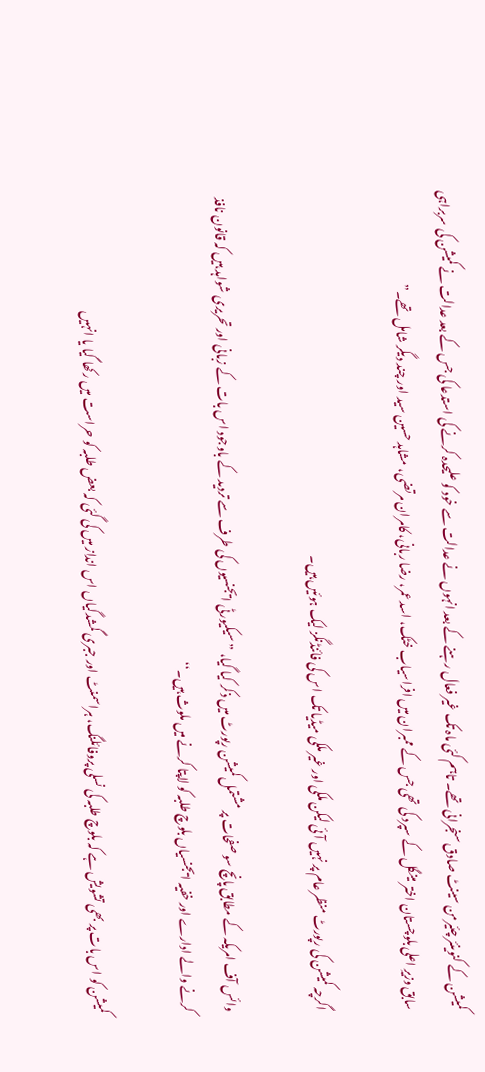کمیشن کے کنوینئر چئیرمن سینٹ صادق سنجرانی تھے۔ تاہم کئی ماہ تک غیر فعال رہنے کے بعد انہوں نے عدالت سے خود کو علیحدہ کرنے کی استدعا کی جس کے بعد عدالت نے کمیشن کی سربراہی سابق وزیرِ اعلی بلوچستان اختر مینگل کے سپرد کی تھی جس کے ممبران میں افراسیاب خٹک، اسد عمر، رضا ربانی، کامران مرتضی، مشاہد حسین سید اور چند دیگر شامل تھے۔”

اگرچہ کمیشن کی رپورٹ منظر عام پر نہیں آئی لیکن ملکی اور غیر ملکی میڈیا تک اس کی فائنڈنگز لیک ہوئیں ہیں۔

وائس آف امریکہ کے مطابق پانچ سو صفحات پر مشتمل کمیشن رپورٹ میں ذکر کیا گیا، ”سیکیورٹی ایجنسیوں کی طرف سے تردید کے باوجود اس بات کے زبانی اور تحریری شواہد ہیں کہ قانون نافذ کرنے والے ادارے اور خفیہ ایجنسیاں بلوچ طلبہ کو لاپتا کرنے میں ملوث ہیں۔‘‘

کمیشن کو اس بات پر بھی تشویش ہے کہ بلوچ طلبہ کی نسلی پروفائلنگ، ہراسمنٹ اور جبری گمشدگیاں اس انداز میں کی گئی کہ بعض طلبہ کو حراست میں رکھا گیا یا انہیں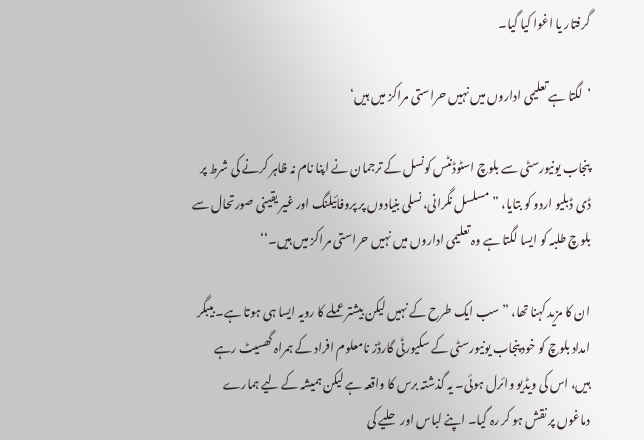گرفتار یا اغوا کیا گیا۔

’لگتا ہے تعلیمی اداروں میں نہیں حراستی مراکز میں ہیں‘

پنجاب یونیورسٹی سے بلوچ اسٹوڈنٹس کونسل کے ترجمان نے اپنا نام نہ ظاہر کرنے کی شرط پر ڈی ڈبلیو اردو کو بتایا، ”مسلسل نگرانی، نسلی بنیادوں پر پروفائیلنگ اور غیر یقینی صورتحال سے بلوچ طلبہ کو ایسا لگتا ہے وہ تعلیمی اداروں میں نہیں حراستی مراکز میں ہیں۔‘‘

ان کا مزید کہنا تھا، ”سب ایک طرح کے نہیں لیکن بیشتر عملے کا رویہ ایسا ہی ہوتا ہے۔ بیبگر امداد بلوچ کو خود پنجاب یونیورسٹی کے سکیورٹی گارڈز نامعلوم افراد کے ہمراہ گھسیٹ رہے ہیں، اس کی ویڈیو وائرل ہوئی۔ یہ گذشتہ برس کا واقعہ ہے لیکن ہمیشہ کے لیے ہمارے دماغوں پر نقش ہو کر رہ گیا۔ اپنے لباس اور حلیے کی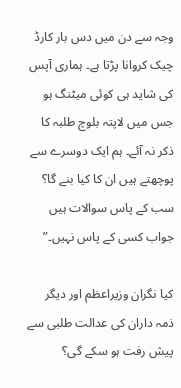وجہ سے دن میں دس بار کارڈ چیک کروانا پڑتا ہے۔ ہماری آپس کی شاید ہی کوئی میٹنگ ہو جس میں لاپتہ بلوچ طلبہ کا ذکر نہ آئے۔ ہم ایک دوسرے سے پوچھتے ہیں ان کا کیا بنے گا؟ سب کے پاس سوالات ہیں جواب کسی کے پاس نہیں۔”

کیا نگران وزیراعظم اور دیگر ذمہ داران کی عدالت طلبی سے پیش رفت ہو سکے گی؟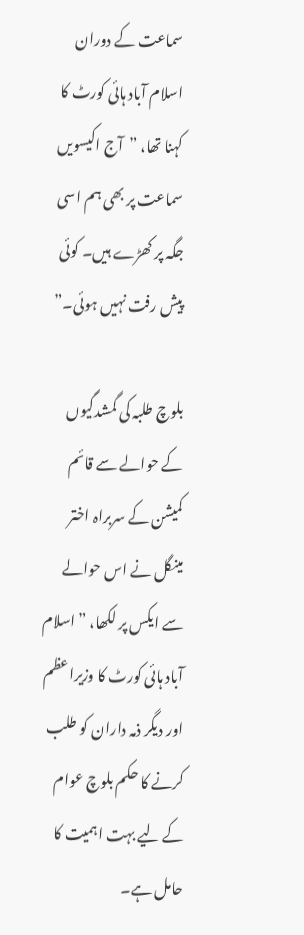سماعت کے دوران اسلام آباد ہائی کورٹ کا کہنا تھا، ”آج اکیسویں سماعت پر بھی ہم اسی جگہ پر کھڑے ہیں۔ کوئی پیش رفت نہیں ہوئی۔”

بلوچ طلبہ کی گمشدگیوں کے حوالے سے قائم کمیشن کے سربراہ اختر مینگل نے اس حوالے سے ایکس پر لکھا، ”اسلام آباد ہائی کورٹ کا وزیراعظم اور دیگر ذمہ داران کو طلب کرنے کا حکم بلوچ عوام کے لیے بہت اہمیت کا حامل ہے۔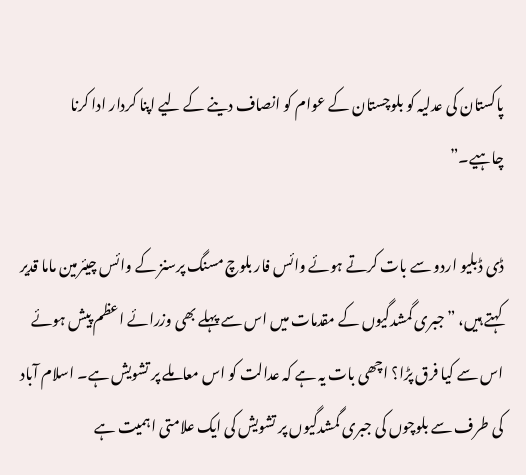پاکستان کی عدلیہ کو بلوچستان کے عوام کو انصاف دینے کے لیے اپنا کردار ادا کرنا چاہیے۔”

ڈی ڈبلیو اردو سے بات کرتے ہوئے وائس فار بلوچ مسنگ پرسنز کے وائس چیئرمین ماما قدیر کہتے ہیں، ”جبری گمشدگیوں کے مقدمات میں اس سے پہلے بھی وزرائے اعظم پیش ہوئے اس سے کیا فرق پڑا؟ اچھی بات یہ ہے کہ عدالت کو اس معاملے پر تشویش ہے۔ اسلام آباد کی طرف سے بلوچوں کی جبری گمشدگیوں پر تشویش کی ایک علامتی اہمیت ہے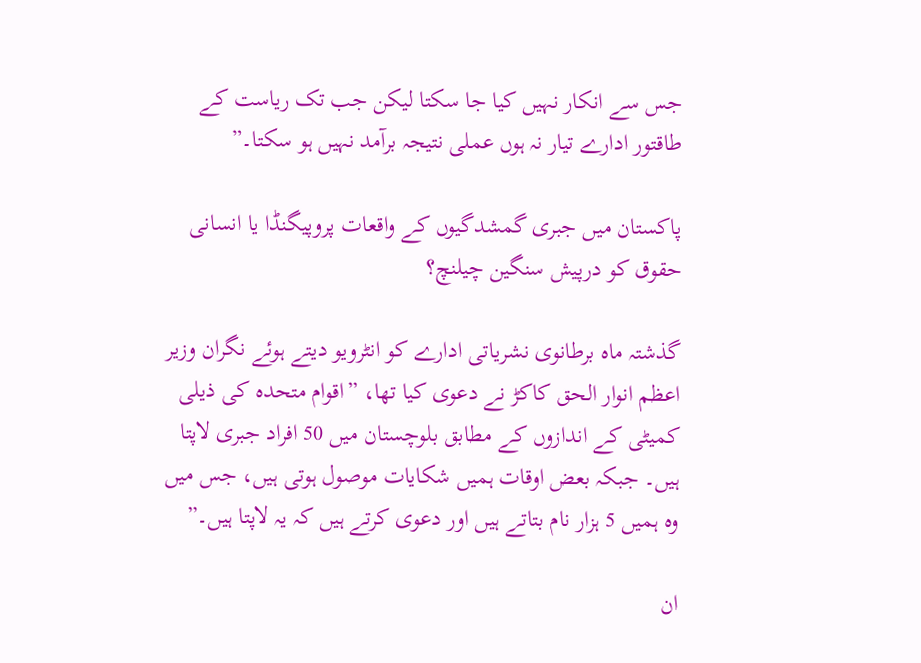جس سے انکار نہیں کیا جا سکتا لیکن جب تک ریاست کے طاقتور ادارے تیار نہ ہوں عملی نتیجہ برآمد نہیں ہو سکتا۔”

پاکستان میں جبری گمشدگیوں کے واقعات پروپیگنڈا یا انسانی حقوق کو درپیش سنگین چیلنچ؟

گذشتہ ماہ برطانوی نشریاتی ادارے کو انٹرویو دیتے ہوئے نگران وزیر اعظم انوار الحق کاکڑ نے دعوی کیا تھا، ”اقوام متحدہ کی ذیلی کمیٹی کے اندازوں کے مطابق بلوچستان میں 50 افراد جبری لاپتا ہیں۔ جبکہ بعض اوقات ہمیں شکایات موصول ہوتی ہیں، جس میں وہ ہمیں 5 ہزار نام بتاتے ہیں اور دعوی کرتے ہیں کہ یہ لاپتا ہیں۔”

ان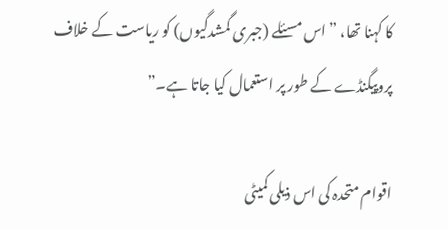کا کہنا تھا، ”اس مسئلے (جبری گمشدگیوں) کو ریاست کے خلاف پروپیگنڈے کے طور پر استعمال کیا جاتا ہے۔”

اقوام متحدہ کی اس ذیلی کمیٹی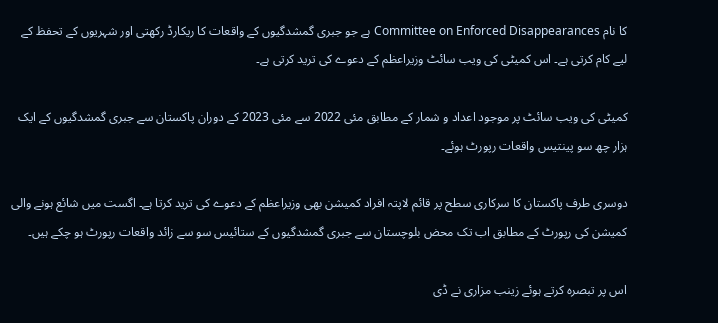کا نام Committee on Enforced Disappearances ہے جو جبری گمشدگیوں کے واقعات کا ریکارڈ رکھتی اور شہریوں کے تحفظ کے لیے کام کرتی ہے۔ اس کمیٹی کی ویب سائٹ وزیراعظم کے دعوے کی ترید کرتی ہے۔

کمیٹی کی ویب سائٹ پر موجود اعداد و شمار کے مطابق مئی 2022 سے مئی 2023 کے دوران پاکستان سے جبری گمشدگیوں کے ایک ہزار چھ سو پینتیس واقعات رپورٹ ہوئے۔

دوسری طرف پاکستان کا سرکاری سطح پر قائم لاپتہ افراد کمیشن بھی وزیراعظم کے دعوے کی ترید کرتا ہے۔ اگست میں شائع ہونے والی کمیشن کی رپورٹ کے مطابق اب تک محض بلوچستان سے جبری گمشدگیوں کے ستائیس سو سے زائد واقعات رپورٹ ہو چکے ہیں۔

اس پر تبصرہ کرتے ہوئے زینب مزاری نے ڈی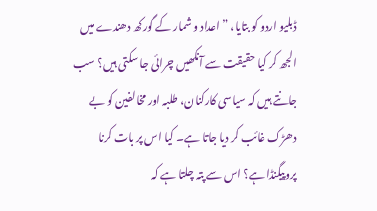ڈبلیو اردو کو بتایا، ”اعداد و شمار کے گورکھ دھندے میں الجھ کر کیا حقیقت سے آنکھیں چرائی جا سکتی ہیں؟ سب جانتے ہیں کہ سیاسی کارکنان، طلبہ اور مخالفین کو بے دھڑک غائب کر دیا جاتا ہے۔ کیا اس پر بات کرنا پروپیگنڈا ہے؟ اس سے پتہ چلتا ہے کہ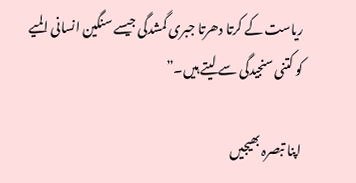ریاست کے کرتا دھرتا جبری گمشدگی جیسے سنگین انسانی المیے کو کتنی سنجیدگی سے لیتے ہیں۔”

اپنا تبصرہ بھیجیں